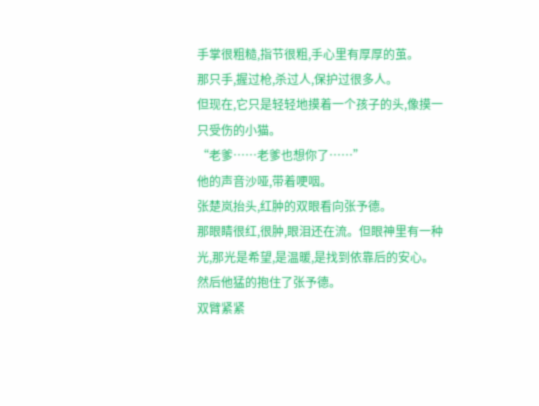手掌很粗糙,指节很粗,手心里有厚厚的茧。
那只手,握过枪,杀过人,保护过很多人。
但现在,它只是轻轻地摸着一个孩子的头,像摸一只受伤的小猫。
“老爹……老爹也想你了……”
他的声音沙哑,带着哽咽。
张楚岚抬头,红肿的双眼看向张予德。
那眼睛很红,很肿,眼泪还在流。但眼神里有一种光,那光是希望,是温暖,是找到依靠后的安心。
然后他猛的抱住了张予德。
双臂紧紧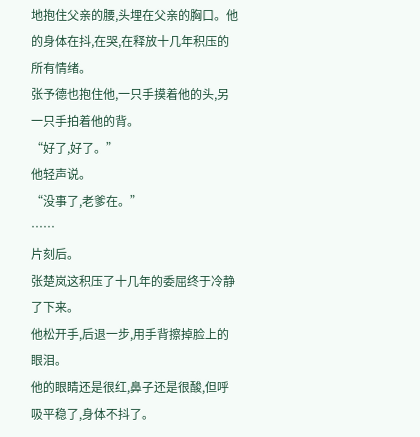地抱住父亲的腰,头埋在父亲的胸口。他的身体在抖,在哭,在释放十几年积压的所有情绪。
张予德也抱住他,一只手摸着他的头,另一只手拍着他的背。
“好了,好了。”
他轻声说。
“没事了,老爹在。”
……
片刻后。
张楚岚这积压了十几年的委屈终于冷静了下来。
他松开手,后退一步,用手背擦掉脸上的眼泪。
他的眼睛还是很红,鼻子还是很酸,但呼吸平稳了,身体不抖了。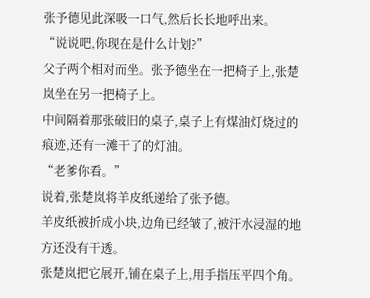张予德见此深吸一口气,然后长长地呼出来。
“说说吧,你现在是什么计划?”
父子两个相对而坐。张予德坐在一把椅子上,张楚岚坐在另一把椅子上。
中间隔着那张破旧的桌子,桌子上有煤油灯烧过的痕迹,还有一滩干了的灯油。
“老爹你看。”
说着,张楚岚将羊皮纸递给了张予德。
羊皮纸被折成小块,边角已经皱了,被汗水浸湿的地方还没有干透。
张楚岚把它展开,铺在桌子上,用手指压平四个角。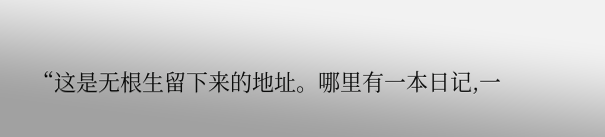“这是无根生留下来的地址。哪里有一本日记,一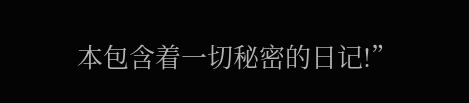本包含着一切秘密的日记!”